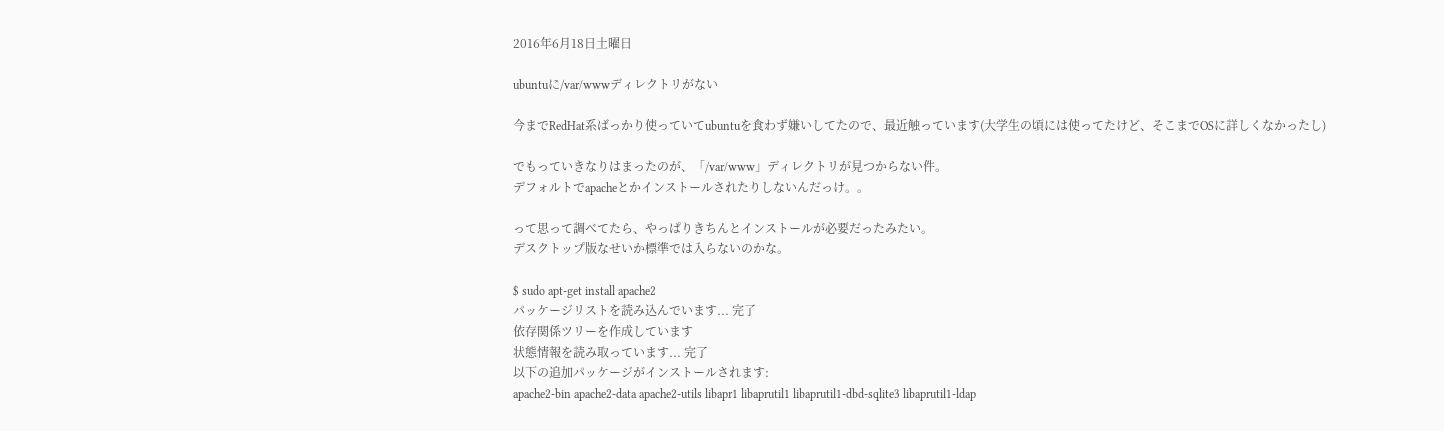2016年6月18日土曜日

ubuntuに/var/wwwディレクトリがない

今までRedHat系ばっかり使っていてubuntuを食わず嫌いしてたので、最近触っています(大学生の頃には使ってたけど、そこまでOSに詳しくなかったし)

でもっていきなりはまったのが、「/var/www」ディレクトリが見つからない件。
デフォルトでapacheとかインストールされたりしないんだっけ。。

って思って調べてたら、やっぱりきちんとインストールが必要だったみたい。
デスクトップ版なせいか標準では入らないのかな。

$ sudo apt-get install apache2
パッケージリストを読み込んでいます... 完了
依存関係ツリーを作成しています
状態情報を読み取っています... 完了
以下の追加パッケージがインストールされます:
apache2-bin apache2-data apache2-utils libapr1 libaprutil1 libaprutil1-dbd-sqlite3 libaprutil1-ldap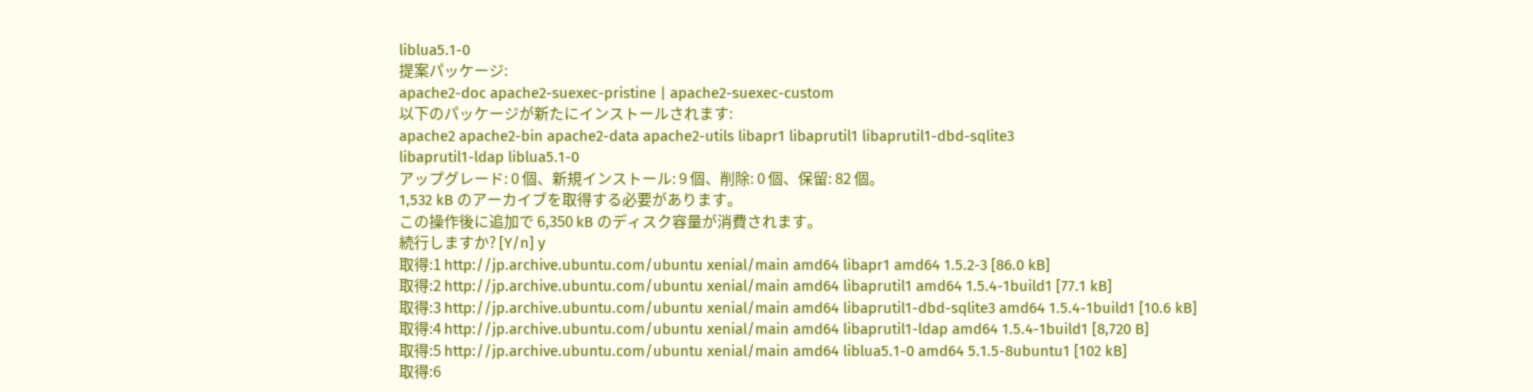liblua5.1-0
提案パッケージ:
apache2-doc apache2-suexec-pristine | apache2-suexec-custom
以下のパッケージが新たにインストールされます:
apache2 apache2-bin apache2-data apache2-utils libapr1 libaprutil1 libaprutil1-dbd-sqlite3
libaprutil1-ldap liblua5.1-0
アップグレード: 0 個、新規インストール: 9 個、削除: 0 個、保留: 82 個。
1,532 kB のアーカイブを取得する必要があります。
この操作後に追加で 6,350 kB のディスク容量が消費されます。
続行しますか? [Y/n] y
取得:1 http://jp.archive.ubuntu.com/ubuntu xenial/main amd64 libapr1 amd64 1.5.2-3 [86.0 kB]
取得:2 http://jp.archive.ubuntu.com/ubuntu xenial/main amd64 libaprutil1 amd64 1.5.4-1build1 [77.1 kB]
取得:3 http://jp.archive.ubuntu.com/ubuntu xenial/main amd64 libaprutil1-dbd-sqlite3 amd64 1.5.4-1build1 [10.6 kB]
取得:4 http://jp.archive.ubuntu.com/ubuntu xenial/main amd64 libaprutil1-ldap amd64 1.5.4-1build1 [8,720 B]
取得:5 http://jp.archive.ubuntu.com/ubuntu xenial/main amd64 liblua5.1-0 amd64 5.1.5-8ubuntu1 [102 kB]
取得:6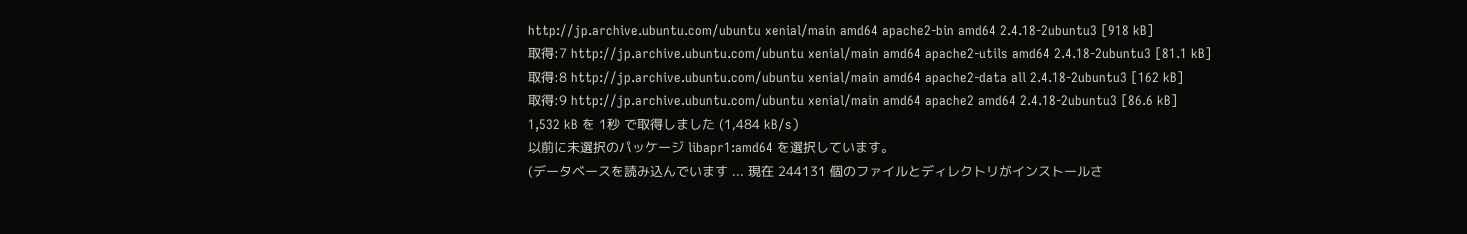http://jp.archive.ubuntu.com/ubuntu xenial/main amd64 apache2-bin amd64 2.4.18-2ubuntu3 [918 kB]
取得:7 http://jp.archive.ubuntu.com/ubuntu xenial/main amd64 apache2-utils amd64 2.4.18-2ubuntu3 [81.1 kB]
取得:8 http://jp.archive.ubuntu.com/ubuntu xenial/main amd64 apache2-data all 2.4.18-2ubuntu3 [162 kB]
取得:9 http://jp.archive.ubuntu.com/ubuntu xenial/main amd64 apache2 amd64 2.4.18-2ubuntu3 [86.6 kB]
1,532 kB を 1秒 で取得しました (1,484 kB/s)
以前に未選択のパッケージ libapr1:amd64 を選択しています。
(データベースを読み込んでいます ... 現在 244131 個のファイルとディレクトリがインストールさ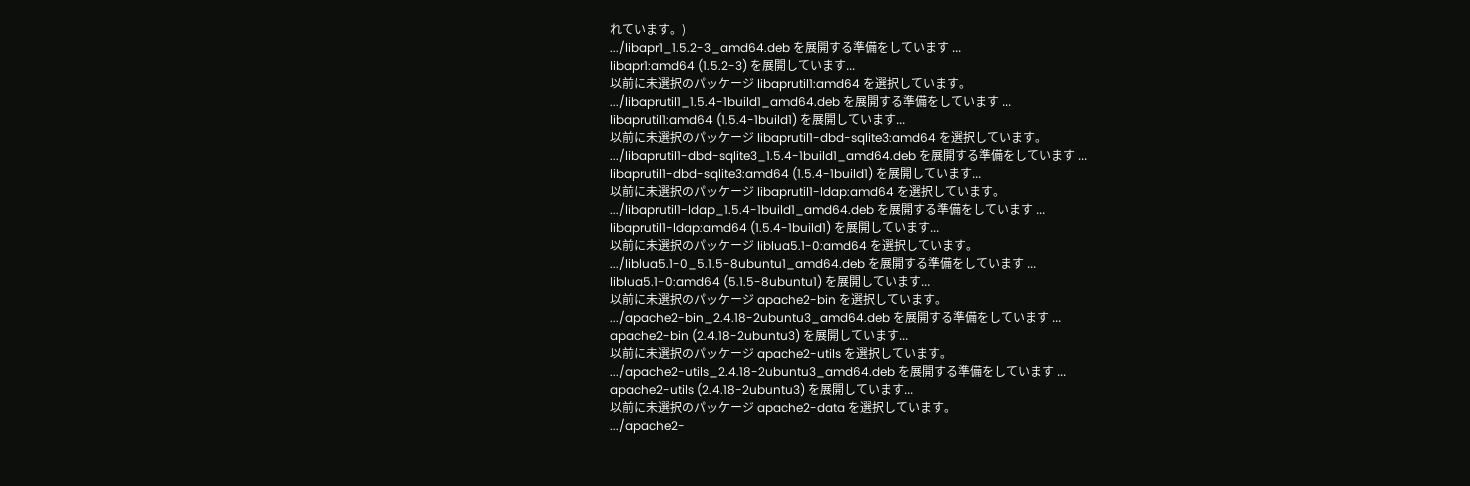れています。)
.../libapr1_1.5.2-3_amd64.deb を展開する準備をしています ...
libapr1:amd64 (1.5.2-3) を展開しています...
以前に未選択のパッケージ libaprutil1:amd64 を選択しています。
.../libaprutil1_1.5.4-1build1_amd64.deb を展開する準備をしています ...
libaprutil1:amd64 (1.5.4-1build1) を展開しています...
以前に未選択のパッケージ libaprutil1-dbd-sqlite3:amd64 を選択しています。
.../libaprutil1-dbd-sqlite3_1.5.4-1build1_amd64.deb を展開する準備をしています ...
libaprutil1-dbd-sqlite3:amd64 (1.5.4-1build1) を展開しています...
以前に未選択のパッケージ libaprutil1-ldap:amd64 を選択しています。
.../libaprutil1-ldap_1.5.4-1build1_amd64.deb を展開する準備をしています ...
libaprutil1-ldap:amd64 (1.5.4-1build1) を展開しています...
以前に未選択のパッケージ liblua5.1-0:amd64 を選択しています。
.../liblua5.1-0_5.1.5-8ubuntu1_amd64.deb を展開する準備をしています ...
liblua5.1-0:amd64 (5.1.5-8ubuntu1) を展開しています...
以前に未選択のパッケージ apache2-bin を選択しています。
.../apache2-bin_2.4.18-2ubuntu3_amd64.deb を展開する準備をしています ...
apache2-bin (2.4.18-2ubuntu3) を展開しています...
以前に未選択のパッケージ apache2-utils を選択しています。
.../apache2-utils_2.4.18-2ubuntu3_amd64.deb を展開する準備をしています ...
apache2-utils (2.4.18-2ubuntu3) を展開しています...
以前に未選択のパッケージ apache2-data を選択しています。
.../apache2-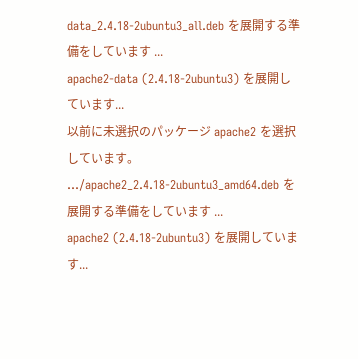data_2.4.18-2ubuntu3_all.deb を展開する準備をしています ...
apache2-data (2.4.18-2ubuntu3) を展開しています...
以前に未選択のパッケージ apache2 を選択しています。
.../apache2_2.4.18-2ubuntu3_amd64.deb を展開する準備をしています ...
apache2 (2.4.18-2ubuntu3) を展開しています...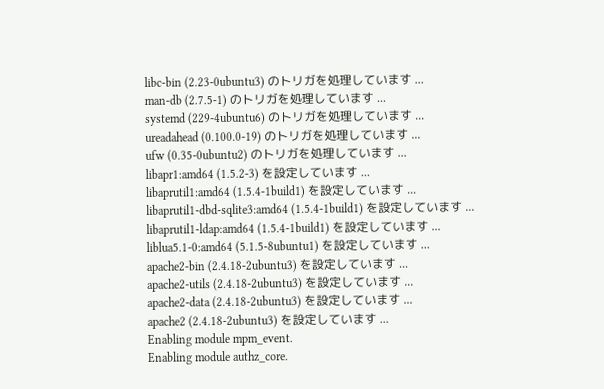libc-bin (2.23-0ubuntu3) のトリガを処理しています ...
man-db (2.7.5-1) のトリガを処理しています ...
systemd (229-4ubuntu6) のトリガを処理しています ...
ureadahead (0.100.0-19) のトリガを処理しています ...
ufw (0.35-0ubuntu2) のトリガを処理しています ...
libapr1:amd64 (1.5.2-3) を設定しています ...
libaprutil1:amd64 (1.5.4-1build1) を設定しています ...
libaprutil1-dbd-sqlite3:amd64 (1.5.4-1build1) を設定しています ...
libaprutil1-ldap:amd64 (1.5.4-1build1) を設定しています ...
liblua5.1-0:amd64 (5.1.5-8ubuntu1) を設定しています ...
apache2-bin (2.4.18-2ubuntu3) を設定しています ...
apache2-utils (2.4.18-2ubuntu3) を設定しています ...
apache2-data (2.4.18-2ubuntu3) を設定しています ...
apache2 (2.4.18-2ubuntu3) を設定しています ...
Enabling module mpm_event.
Enabling module authz_core.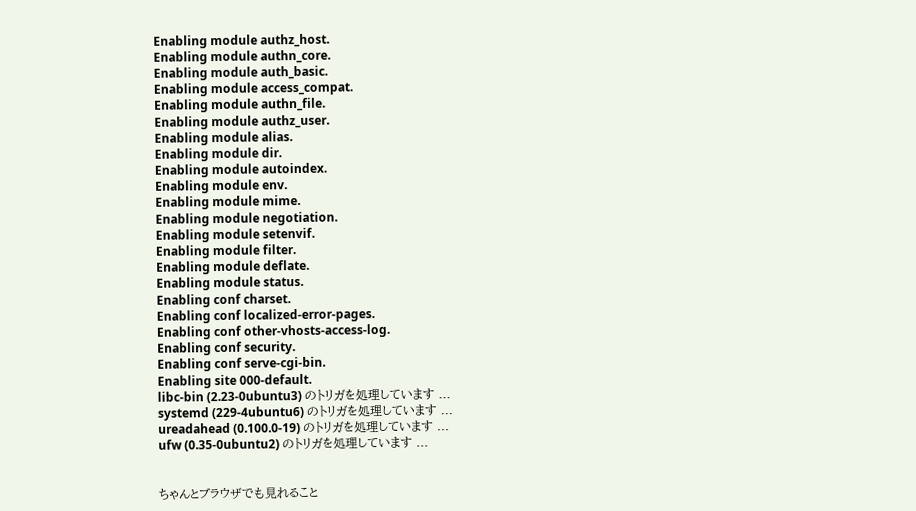Enabling module authz_host.
Enabling module authn_core.
Enabling module auth_basic.
Enabling module access_compat.
Enabling module authn_file.
Enabling module authz_user.
Enabling module alias.
Enabling module dir.
Enabling module autoindex.
Enabling module env.
Enabling module mime.
Enabling module negotiation.
Enabling module setenvif.
Enabling module filter.
Enabling module deflate.
Enabling module status.
Enabling conf charset.
Enabling conf localized-error-pages.
Enabling conf other-vhosts-access-log.
Enabling conf security.
Enabling conf serve-cgi-bin.
Enabling site 000-default.
libc-bin (2.23-0ubuntu3) のトリガを処理しています ...
systemd (229-4ubuntu6) のトリガを処理しています ...
ureadahead (0.100.0-19) のトリガを処理しています ...
ufw (0.35-0ubuntu2) のトリガを処理しています ...


ちゃんとブラウザでも見れること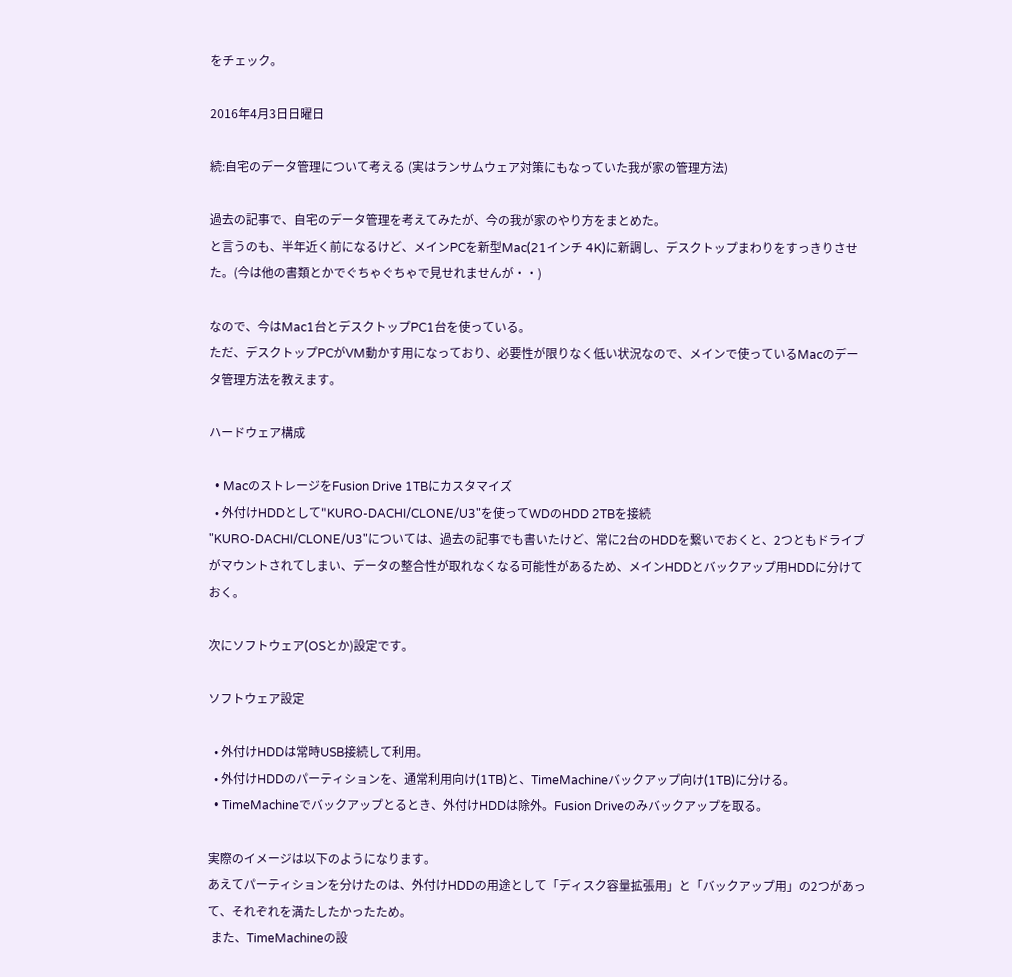をチェック。

2016年4月3日日曜日

続:自宅のデータ管理について考える (実はランサムウェア対策にもなっていた我が家の管理方法)

過去の記事で、自宅のデータ管理を考えてみたが、今の我が家のやり方をまとめた。
と言うのも、半年近く前になるけど、メインPCを新型Mac(21インチ 4K)に新調し、デスクトップまわりをすっきりさせた。(今は他の書類とかでぐちゃぐちゃで見せれませんが・・)

なので、今はMac1台とデスクトップPC1台を使っている。
ただ、デスクトップPCがVM動かす用になっており、必要性が限りなく低い状況なので、メインで使っているMacのデータ管理方法を教えます。

ハードウェア構成

  • MacのストレージをFusion Drive 1TBにカスタマイズ
  • 外付けHDDとして"KURO-DACHI/CLONE/U3"を使ってWDのHDD 2TBを接続
"KURO-DACHI/CLONE/U3"については、過去の記事でも書いたけど、常に2台のHDDを繋いでおくと、2つともドライブがマウントされてしまい、データの整合性が取れなくなる可能性があるため、メインHDDとバックアップ用HDDに分けておく。

次にソフトウェア(OSとか)設定です。

ソフトウェア設定

  • 外付けHDDは常時USB接続して利用。
  • 外付けHDDのパーティションを、通常利用向け(1TB)と、TimeMachineバックアップ向け(1TB)に分ける。
  • TimeMachineでバックアップとるとき、外付けHDDは除外。Fusion Driveのみバックアップを取る。

実際のイメージは以下のようになります。
あえてパーティションを分けたのは、外付けHDDの用途として「ディスク容量拡張用」と「バックアップ用」の2つがあって、それぞれを満たしたかったため。
 また、TimeMachineの設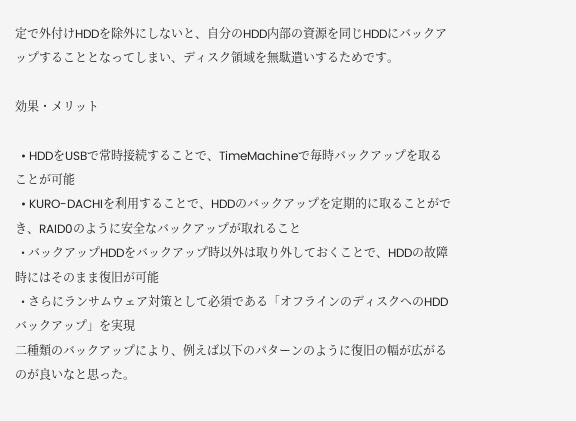定で外付けHDDを除外にしないと、自分のHDD内部の資源を同じHDDにバックアップすることとなってしまい、ディスク領域を無駄遣いするためです。

効果・メリット

  • HDDをUSBで常時接続することで、TimeMachineで毎時バックアップを取ることが可能
  • KURO-DACHIを利用することで、HDDのバックアップを定期的に取ることができ、RAID0のように安全なバックアップが取れること
  • バックアップHDDをバックアップ時以外は取り外しておくことで、HDDの故障時にはそのまま復旧が可能
  • さらにランサムウェア対策として必須である「オフラインのディスクへのHDDバックアップ」を実現
二種類のバックアップにより、例えば以下のパターンのように復旧の幅が広がるのが良いなと思った。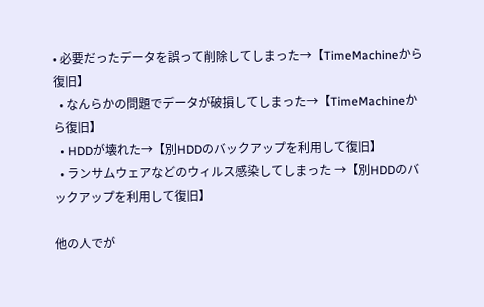• 必要だったデータを誤って削除してしまった→【TimeMachineから復旧】
  • なんらかの問題でデータが破損してしまった→【TimeMachineから復旧】
  • HDDが壊れた→【別HDDのバックアップを利用して復旧】
  • ランサムウェアなどのウィルス感染してしまった →【別HDDのバックアップを利用して復旧】

他の人でが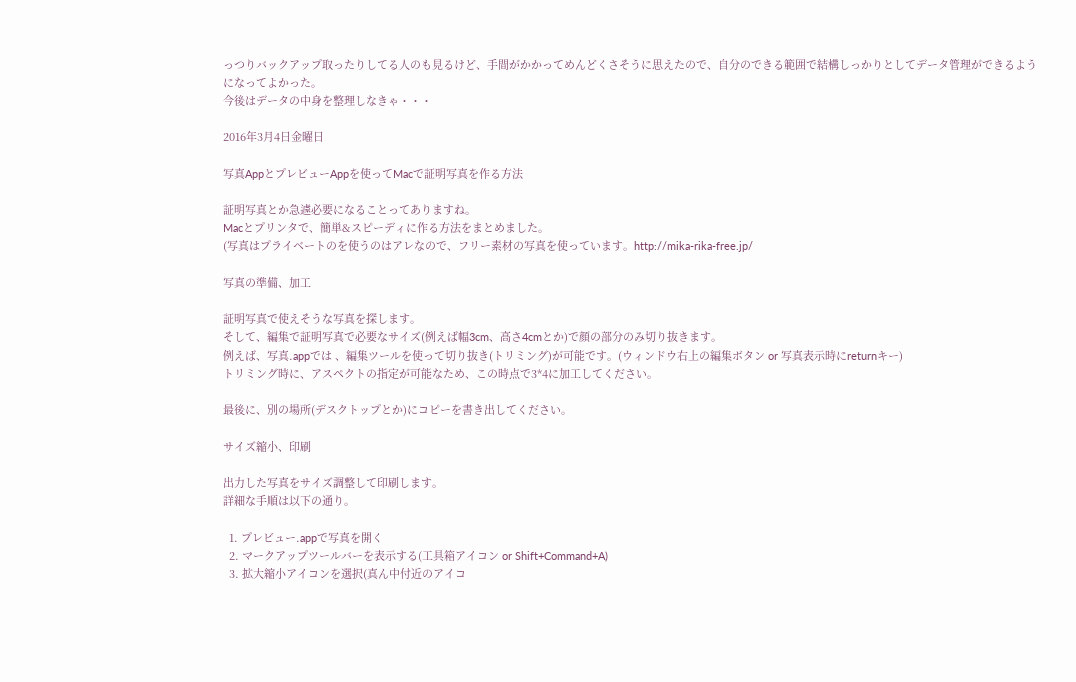っつりバックアップ取ったりしてる人のも見るけど、手間がかかってめんどくさそうに思えたので、自分のできる範囲で結構しっかりとしてデータ管理ができるようになってよかった。
今後はデータの中身を整理しなきゃ・・・

2016年3月4日金曜日

写真AppとプレビューAppを使ってMacで証明写真を作る方法

証明写真とか急遽必要になることってありますね。
Macとプリンタで、簡単&スピーディに作る方法をまとめました。
(写真はプライベートのを使うのはアレなので、フリー素材の写真を使っています。http://mika-rika-free.jp/

写真の準備、加工

証明写真で使えそうな写真を探します。
そして、編集で証明写真で必要なサイズ(例えば幅3cm、高さ4cmとか)で顔の部分のみ切り抜きます。
例えば、写真.appでは 、編集ツールを使って切り抜き(トリミング)が可能です。(ウィンドウ右上の編集ボタン or 写真表示時にreturnキー)
トリミング時に、アスペクトの指定が可能なため、この時点で3*4に加工してください。

最後に、別の場所(デスクトップとか)にコピーを書き出してください。

サイズ縮小、印刷

出力した写真をサイズ調整して印刷します。
詳細な手順は以下の通り。

  1. プレビュー.appで写真を開く
  2. マークアップツールバーを表示する(工具箱アイコン or Shift+Command+A)
  3. 拡大縮小アイコンを選択(真ん中付近のアイコ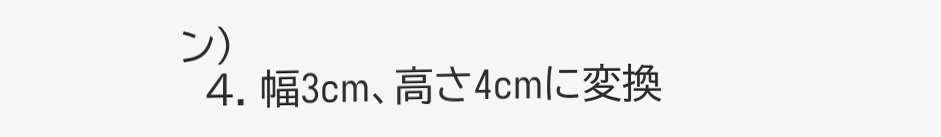ン)
  4. 幅3cm、高さ4cmに変換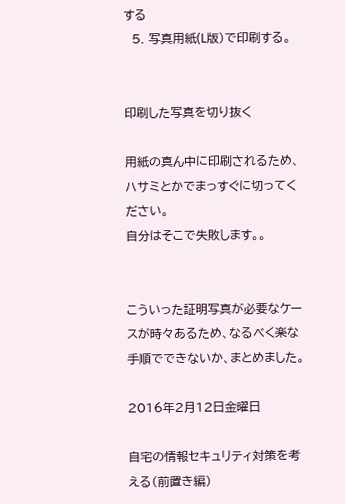する
  5. 写真用紙(L版)で印刷する。


印刷した写真を切り抜く

用紙の真ん中に印刷されるため、ハサミとかでまっすぐに切ってください。
自分はそこで失敗します。。


こういった証明写真が必要なケースが時々あるため、なるべく楽な手順でできないか、まとめました。

2016年2月12日金曜日

自宅の情報セキュリティ対策を考える(前置き編)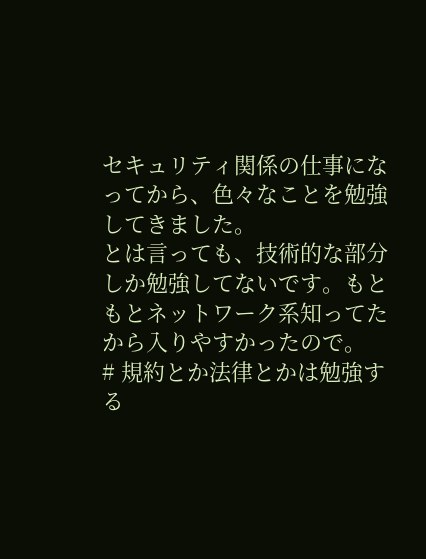セキュリティ関係の仕事になってから、色々なことを勉強してきました。
とは言っても、技術的な部分しか勉強してないです。もともとネットワーク系知ってたから入りやすかったので。
# 規約とか法律とかは勉強する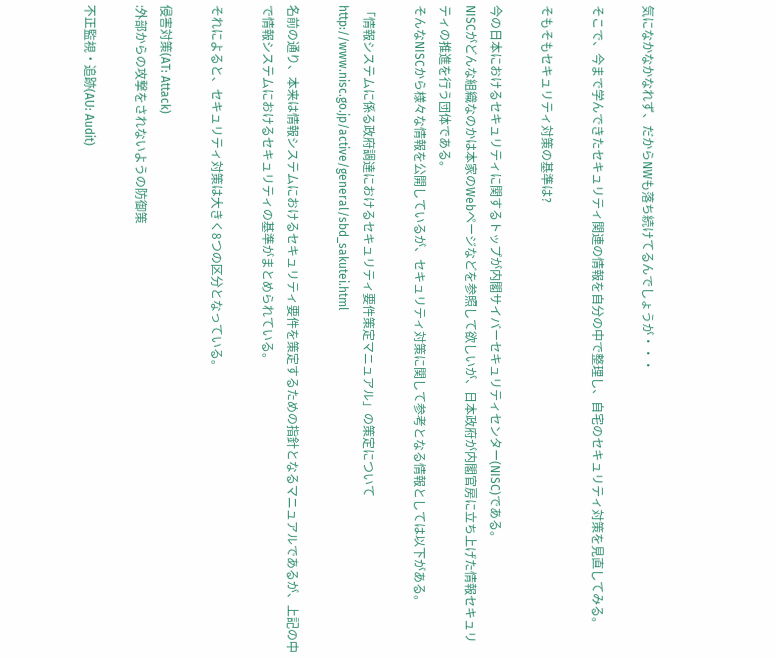気になかなかなれず、だからNWも落ち続けてるんでしょうが・・・

そこで、今まで学んできたセキュリティ関連の情報を自分の中で整理し、自宅のセキュリティ対策を見直してみる。

そもそもセキュリティ対策の基準は?

今の日本におけるセキュリティに関するトップが内閣サイバーセキュリティセンター(NISC)である。
NISCがどんな組織なのかは本家のWebページなどを参照して欲しいが、日本政府が内閣官房に立ち上げた情報セキュリティの推進を行う団体である。
そんなNISCから様々な情報を公開しているが、セキュリティ対策に関して参考となる情報としては以下がある。

「情報システムに係る政府調達におけるセキュリティ要件策定マニュアル」の策定について
http://www.nisc.go.jp/active/general/sbd_sakutei.html

名前の通り、本来は情報システムにおけるセキュリティ要件を策定するための指針となるマニュアルであるが、上記の中で情報システムにおけるセキュリティの基準がまとめられている。

それによると、セキュリティ対策は大きく8つの区分となっている。

侵害対策(AT: Attack)
:外部からの攻撃をされないようの防御策

不正監視・追跡(AU: Audit)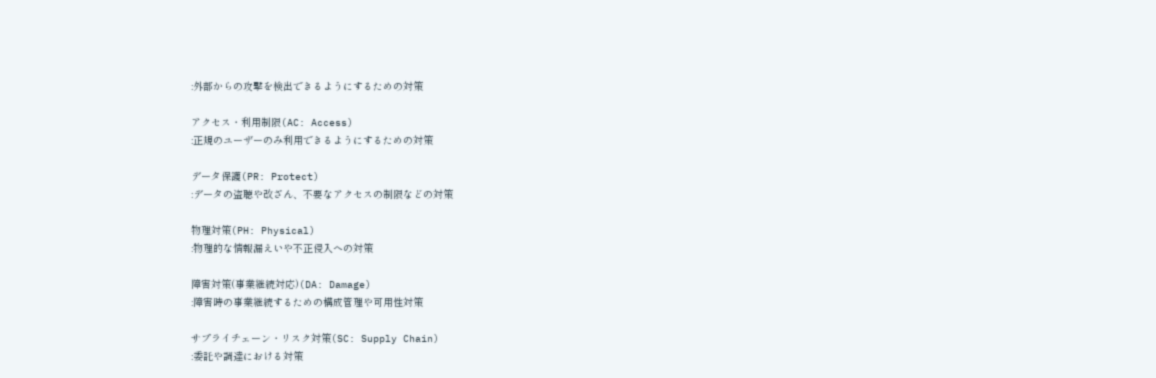:外部からの攻撃を検出できるようにするための対策

アクセス・利用制限(AC: Access)
:正規のユーザーのみ利用できるようにするための対策

データ保護(PR: Protect)
:データの盗聴や改ざん、不要なアクセスの制限などの対策

物理対策(PH: Physical)
:物理的な情報漏えいや不正侵入への対策

障害対策(事業継続対応)(DA: Damage)
:障害時の事業継続するための構成管理や可用性対策

サプライチェーン・リスク対策(SC: Supply Chain)
:委託や調達における対策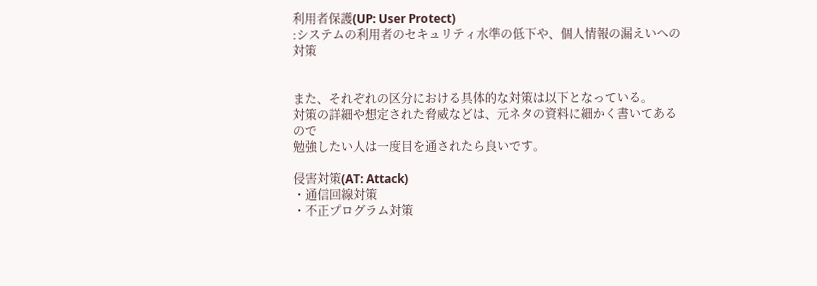利用者保護(UP: User Protect)
:システムの利用者のセキュリティ水準の低下や、個人情報の漏えいへの対策


また、それぞれの区分における具体的な対策は以下となっている。
対策の詳細や想定された脅威などは、元ネタの資料に細かく書いてあるので
勉強したい人は一度目を通されたら良いです。

侵害対策(AT: Attack)
・通信回線対策
・不正プログラム対策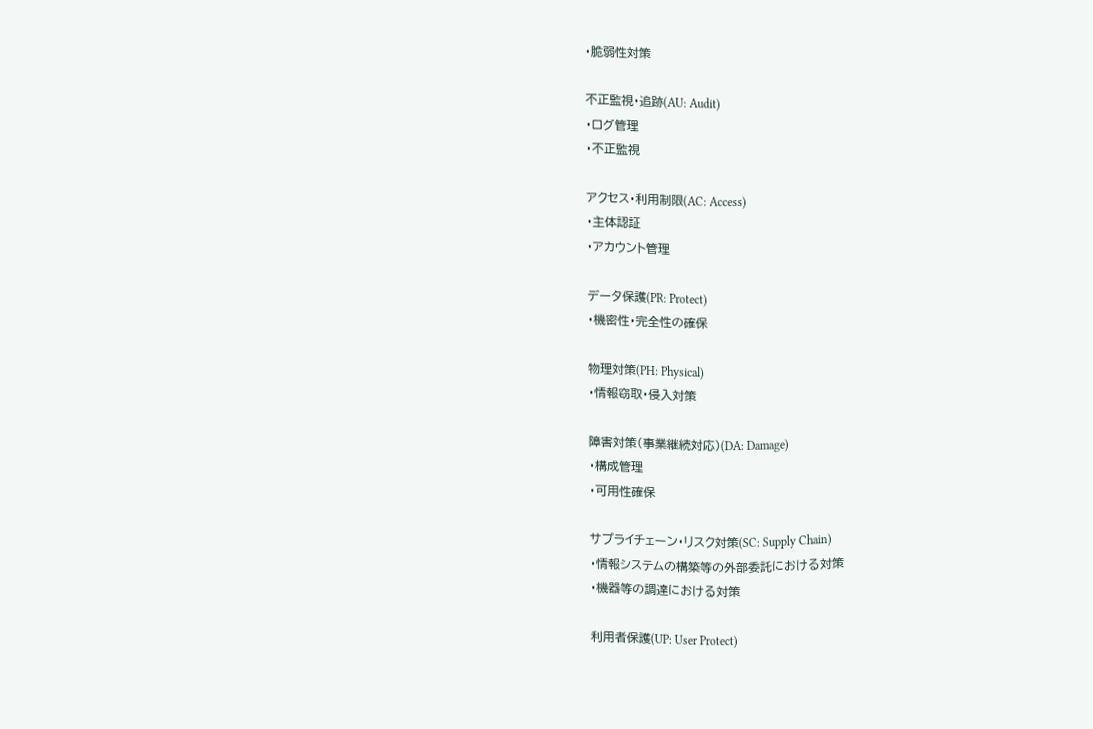・脆弱性対策

不正監視・追跡(AU: Audit)
・ログ管理
・不正監視

アクセス・利用制限(AC: Access)
・主体認証
・アカウント管理

データ保護(PR: Protect)
・機密性・完全性の確保

物理対策(PH: Physical)
・情報窃取・侵入対策

障害対策(事業継続対応)(DA: Damage)
・構成管理
・可用性確保

サプライチェーン・リスク対策(SC: Supply Chain)
・情報システムの構築等の外部委託における対策
・機器等の調達における対策

利用者保護(UP: User Protect)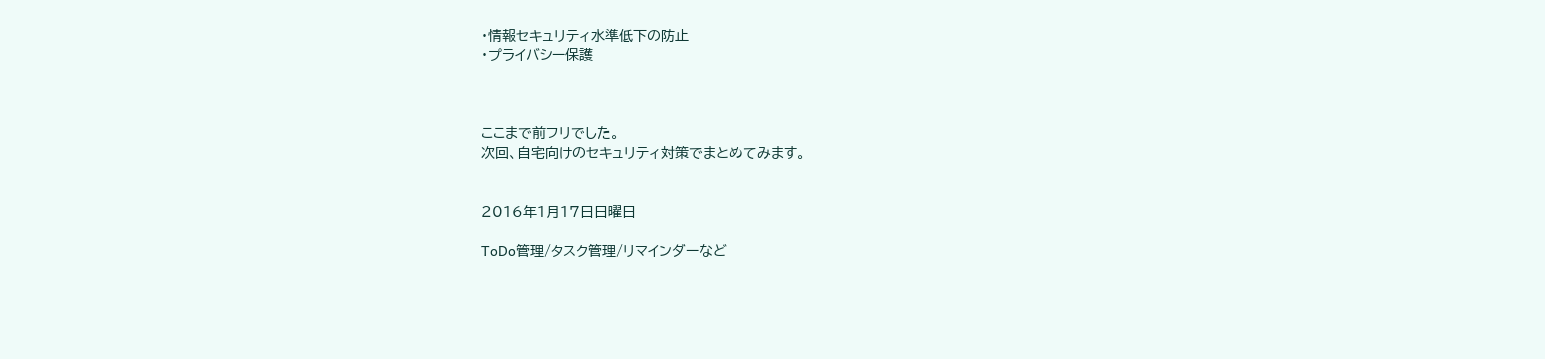・情報セキュリティ水準低下の防止
・プライバシー保護



ここまで前フリでした。
次回、自宅向けのセキュリティ対策でまとめてみます。


2016年1月17日日曜日

ToDo管理/タスク管理/リマインダーなど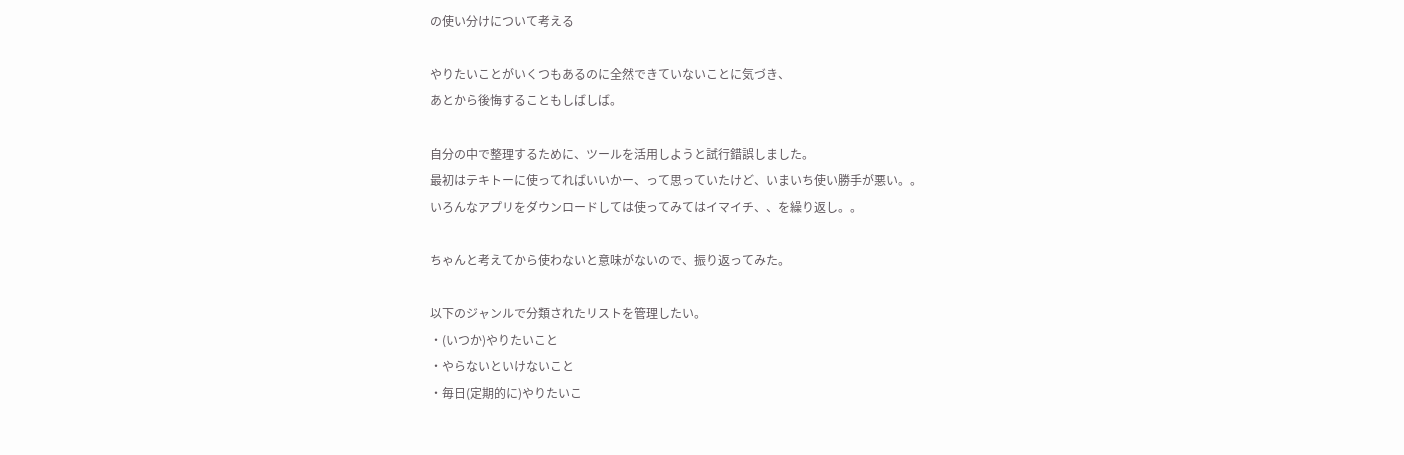の使い分けについて考える

やりたいことがいくつもあるのに全然できていないことに気づき、
あとから後悔することもしばしば。

自分の中で整理するために、ツールを活用しようと試行錯誤しました。
最初はテキトーに使ってればいいかー、って思っていたけど、いまいち使い勝手が悪い。。
いろんなアプリをダウンロードしては使ってみてはイマイチ、、を繰り返し。。

ちゃんと考えてから使わないと意味がないので、振り返ってみた。

以下のジャンルで分類されたリストを管理したい。
・(いつか)やりたいこと
・やらないといけないこと
・毎日(定期的に)やりたいこ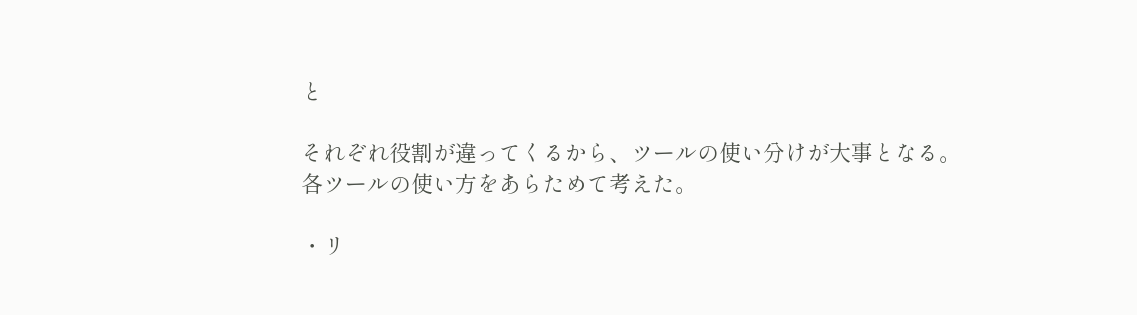と

それぞれ役割が違ってくるから、ツールの使い分けが大事となる。
各ツールの使い方をあらためて考えた。

・リ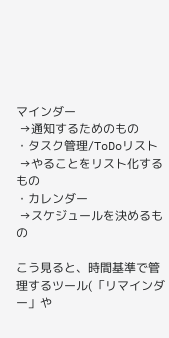マインダー
 →通知するためのもの
・タスク管理/ToDoリスト
 →やることをリスト化するもの
・カレンダー
 →スケジュールを決めるもの

こう見ると、時間基準で管理するツール(「リマインダー」や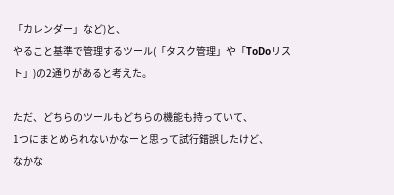「カレンダー」など)と、
やること基準で管理するツール(「タスク管理」や「ToDoリスト」)の2通りがあると考えた。

ただ、どちらのツールもどちらの機能も持っていて、
1つにまとめられないかなーと思って試行錯誤したけど、
なかな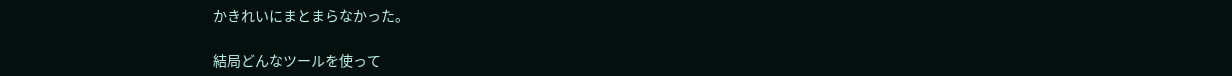かきれいにまとまらなかった。

結局どんなツールを使って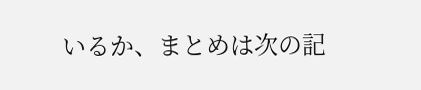いるか、まとめは次の記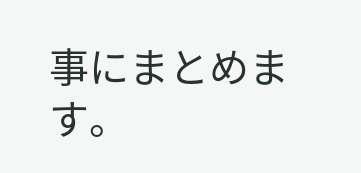事にまとめます。